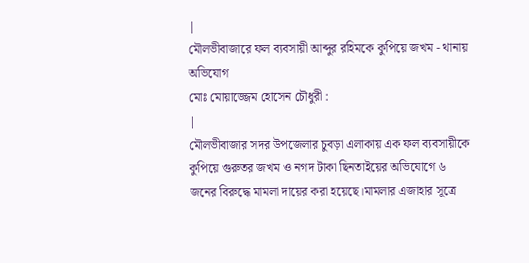|
মৌলভীবাজারে ফল ব্যবসায়ী আব্দুর রহিমকে কুপিয়ে জখম - থানায় অভিযোগ
মোঃ মোয়াজ্জেম হোসেন চৌধুরী :
|
মৌলভীবাজার সদর উপজেলার চুবড়া এলাকায় এক ফল ব্যবসায়ীকে কুপিয়ে গুরুতর জখম ও নগদ টাকা ছিনতাইয়ের অভিযোগে ৬ জনের বিরুদ্ধে মামলা দায়ের করা হয়েছে।মামলার এজাহার সূত্রে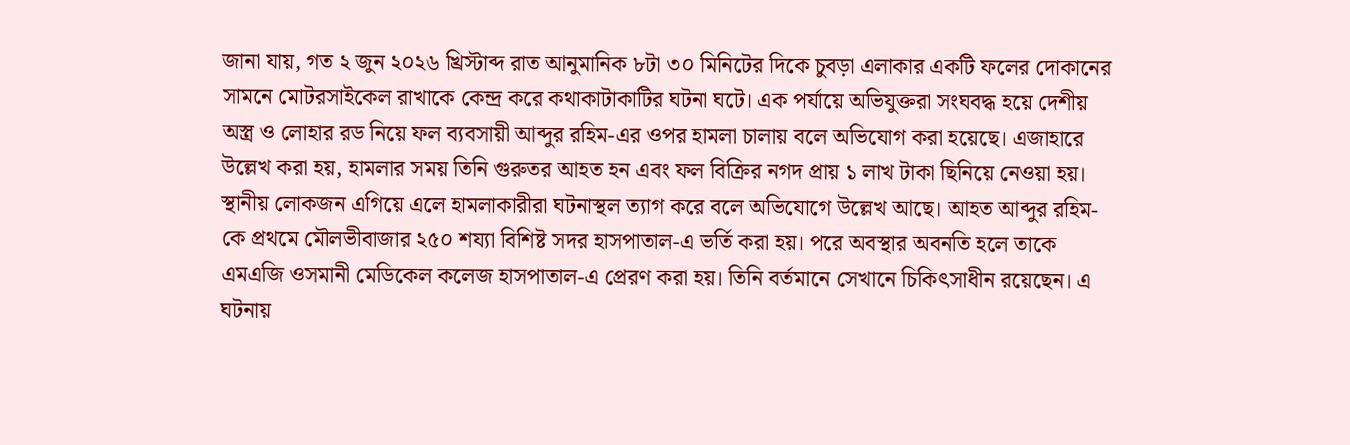জানা যায়, গত ২ জুন ২০২৬ খ্রিস্টাব্দ রাত আনুমানিক ৮টা ৩০ মিনিটের দিকে চুবড়া এলাকার একটি ফলের দোকানের সামনে মোটরসাইকেল রাখাকে কেন্দ্র করে কথাকাটাকাটির ঘটনা ঘটে। এক পর্যায়ে অভিযুক্তরা সংঘবদ্ধ হয়ে দেশীয় অস্ত্র ও লোহার রড নিয়ে ফল ব্যবসায়ী আব্দুর রহিম-এর ওপর হামলা চালায় বলে অভিযোগ করা হয়েছে। এজাহারে উল্লেখ করা হয়, হামলার সময় তিনি গুরুতর আহত হন এবং ফল বিক্রির নগদ প্রায় ১ লাখ টাকা ছিনিয়ে নেওয়া হয়। স্থানীয় লোকজন এগিয়ে এলে হামলাকারীরা ঘটনাস্থল ত্যাগ করে বলে অভিযোগে উল্লেখ আছে। আহত আব্দুর রহিম-কে প্রথমে মৌলভীবাজার ২৫০ শয্যা বিশিষ্ট সদর হাসপাতাল-এ ভর্তি করা হয়। পরে অবস্থার অবনতি হলে তাকে এমএজি ওসমানী মেডিকেল কলেজ হাসপাতাল-এ প্রেরণ করা হয়। তিনি বর্তমানে সেখানে চিকিৎসাধীন রয়েছেন। এ ঘটনায়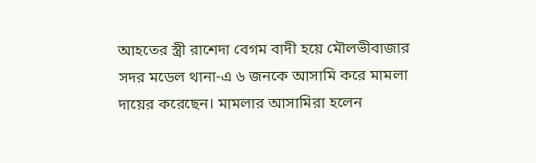আহতের স্ত্রী রাশেদা বেগম বাদী হয়ে মৌলভীবাজার সদর মডেল থানা-এ ৬ জনকে আসামি করে মামলা দায়ের করেছেন। মামলার আসামিরা হলেন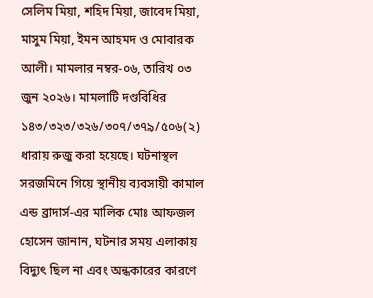সেলিম মিয়া, শহিদ মিয়া, জাবেদ মিয়া, মাসুম মিয়া, ইমন আহমদ ও মোবারক আলী। মামলার নম্বর-০৬, তারিখ ০৩ জুন ২০২৬। মামলাটি দণ্ডবিধির ১৪৩/৩২৩/৩২৬/৩০৭/৩৭৯/৫০৬(২) ধারায় রুজু করা হয়েছে। ঘটনাস্থল সরজমিনে গিয়ে স্থানীয় ব্যবসায়ী কামাল এন্ড ব্রাদার্স-এর মালিক মোঃ আফজল হোসেন জানান, ঘটনার সময় এলাকায় বিদ্যুৎ ছিল না এবং অন্ধকারের কারণে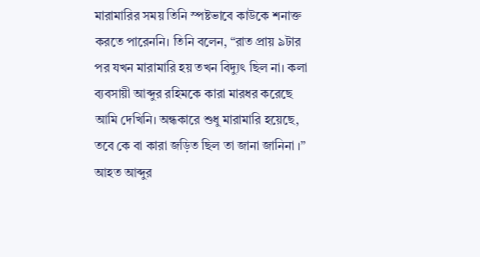মারামারির সময় তিনি স্পষ্টভাবে কাউকে শনাক্ত করতে পারেননি। তিনি বলেন, “রাত প্রায় ৯টার পর যখন মারামারি হয় তখন বিদ্যুৎ ছিল না। কলা ব্যবসায়ী আব্দুর রহিমকে কারা মারধর করেছে আমি দেখিনি। অন্ধকারে শুধু মারামারি হয়েছে, তবে কে বা কারা জড়িত ছিল তা জানা জানিনা ।” আহত আব্দুর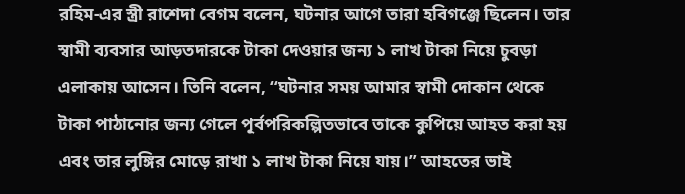রহিম-এর স্ত্রী রাশেদা বেগম বলেন, ঘটনার আগে তারা হবিগঞ্জে ছিলেন। তার স্বামী ব্যবসার আড়তদারকে টাকা দেওয়ার জন্য ১ লাখ টাকা নিয়ে চুবড়া এলাকায় আসেন। তিনি বলেন, “ঘটনার সময় আমার স্বামী দোকান থেকে টাকা পাঠানোর জন্য গেলে পূর্বপরিকল্পিতভাবে তাকে কুপিয়ে আহত করা হয় এবং তার লুঙ্গির মোড়ে রাখা ১ লাখ টাকা নিয়ে যায়।” আহতের ভাই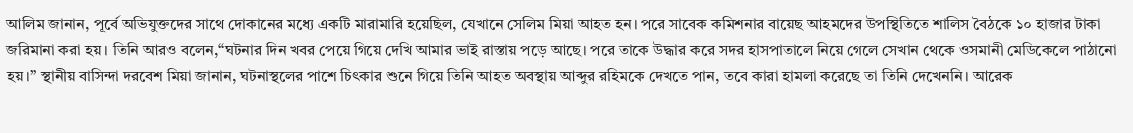আলিম জানান, পূর্বে অভিযুক্তদের সাথে দোকানের মধ্যে একটি মারামারি হয়েছিল, যেখানে সেলিম মিয়া আহত হন। পরে সাবেক কমিশনার বায়েছ আহমদের উপস্থিতিতে শালিস বৈঠকে ১০ হাজার টাকা জরিমানা করা হয়। তিনি আরও বলেন,“ঘটনার দিন খবর পেয়ে গিয়ে দেখি আমার ভাই রাস্তায় পড়ে আছে। পরে তাকে উদ্ধার করে সদর হাসপাতালে নিয়ে গেলে সেখান থেকে ওসমানী মেডিকেলে পাঠানো হয়।” স্থানীয় বাসিন্দা দরবেশ মিয়া জানান, ঘটনাস্থলের পাশে চিৎকার শুনে গিয়ে তিনি আহত অবস্থায় আব্দুর রহিমকে দেখতে পান, তবে কারা হামলা করেছে তা তিনি দেখেননি। আরেক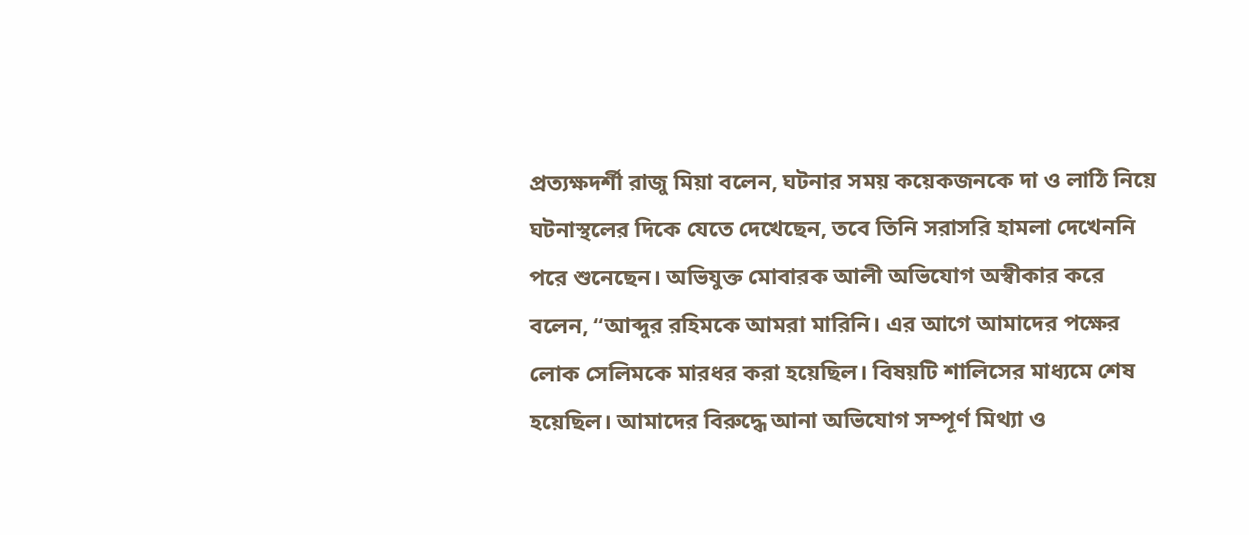প্রত্যক্ষদর্শী রাজু মিয়া বলেন, ঘটনার সময় কয়েকজনকে দা ও লাঠি নিয়ে ঘটনাস্থলের দিকে যেতে দেখেছেন, তবে তিনি সরাসরি হামলা দেখেননি পরে শুনেছেন। অভিযুক্ত মোবারক আলী অভিযোগ অস্বীকার করে বলেন, “আব্দুর রহিমকে আমরা মারিনি। এর আগে আমাদের পক্ষের লোক সেলিমকে মারধর করা হয়েছিল। বিষয়টি শালিসের মাধ্যমে শেষ হয়েছিল। আমাদের বিরুদ্ধে আনা অভিযোগ সম্পূর্ণ মিথ্যা ও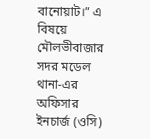বানোয়াট।” এ বিষয়ে মৌলভীবাজার সদর মডেল থানা-এর অফিসার ইনচার্জ (ওসি)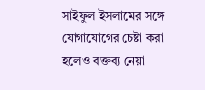সাইফুল ইসলামের সঙ্গে যোগাযোগের চেষ্টা করা হলেও বক্তব্য নেয়া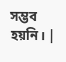সম্ভব হয়নি। |